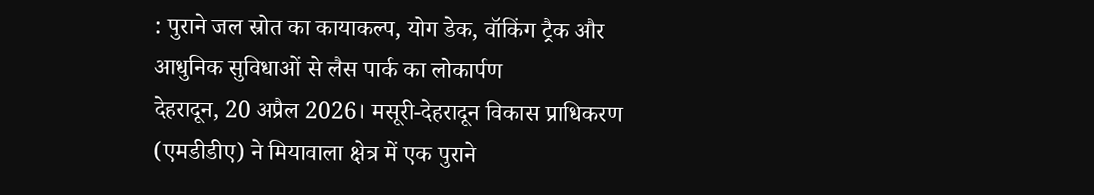: पुराने जल स्रोत का कायाकल्प, योग डेक, वॉकिंग ट्रैक और आधुनिक सुविधाओं से लैस पार्क का लोकार्पण
देहरादून, 20 अप्रैल 2026। मसूरी-देहरादून विकास प्राधिकरण (एमडीडीए) ने मियावाला क्षेत्र में एक पुराने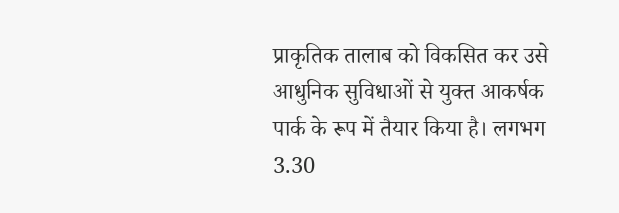प्राकृतिक तालाब को विकसित कर उसे आधुनिक सुविधाओं से युक्त आकर्षक पार्क के रूप में तैयार किया है। लगभग 3.30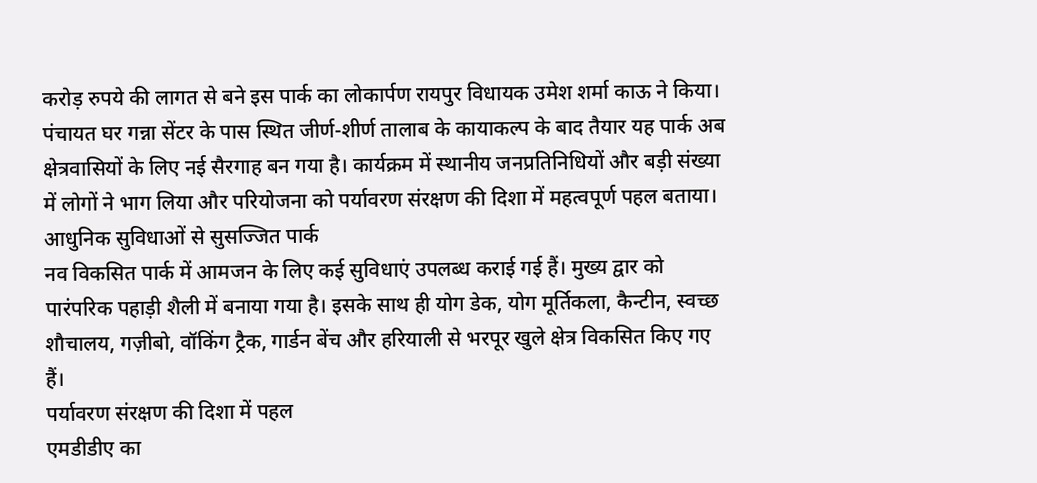करोड़ रुपये की लागत से बने इस पार्क का लोकार्पण रायपुर विधायक उमेश शर्मा काऊ ने किया।
पंचायत घर गन्ना सेंटर के पास स्थित जीर्ण-शीर्ण तालाब के कायाकल्प के बाद तैयार यह पार्क अब क्षेत्रवासियों के लिए नई सैरगाह बन गया है। कार्यक्रम में स्थानीय जनप्रतिनिधियों और बड़ी संख्या में लोगों ने भाग लिया और परियोजना को पर्यावरण संरक्षण की दिशा में महत्वपूर्ण पहल बताया।
आधुनिक सुविधाओं से सुसज्जित पार्क
नव विकसित पार्क में आमजन के लिए कई सुविधाएं उपलब्ध कराई गई हैं। मुख्य द्वार को पारंपरिक पहाड़ी शैली में बनाया गया है। इसके साथ ही योग डेक, योग मूर्तिकला, कैन्टीन, स्वच्छ शौचालय, गज़ीबो, वॉकिंग ट्रैक, गार्डन बेंच और हरियाली से भरपूर खुले क्षेत्र विकसित किए गए हैं।
पर्यावरण संरक्षण की दिशा में पहल
एमडीडीए का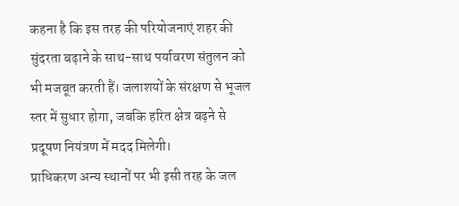कहना है कि इस तरह की परियोजनाएं शहर की सुंदरता बढ़ाने के साथ-साथ पर्यावरण संतुलन को भी मजबूत करती हैं। जलाशयों के संरक्षण से भूजल स्तर में सुधार होगा, जबकि हरित क्षेत्र बढ़ने से प्रदूषण नियंत्रण में मदद मिलेगी।
प्राधिकरण अन्य स्थानों पर भी इसी तरह के जल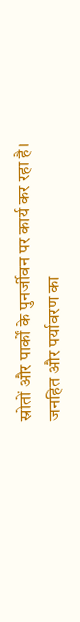स्रोतों और पार्कों के पुनर्जीवन पर कार्य कर रहा है।
जनहित और पर्यावरण का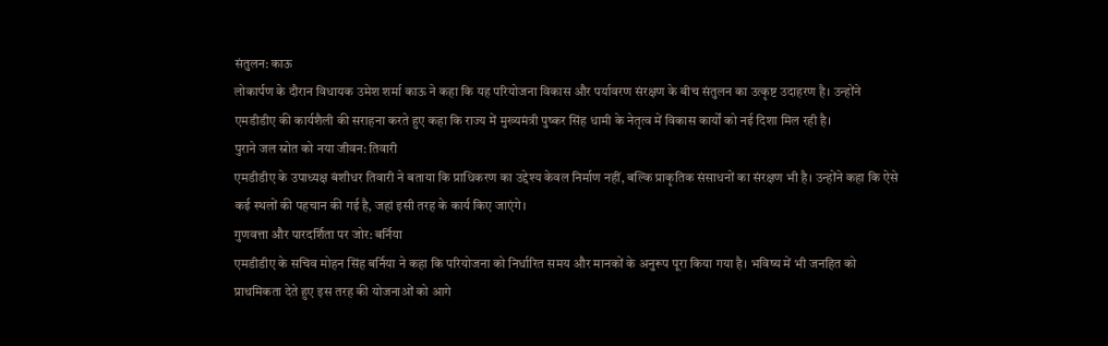संतुलन: काऊ
लोकार्पण के दौरान विधायक उमेश शर्मा काऊ ने कहा कि यह परियोजना विकास और पर्यावरण संरक्षण के बीच संतुलन का उत्कृष्ट उदाहरण है। उन्होंने एमडीडीए की कार्यशैली की सराहना करते हुए कहा कि राज्य में मुख्यमंत्री पुष्कर सिंह धामी के नेतृत्व में विकास कार्यों को नई दिशा मिल रही है।
पुराने जल स्रोत को नया जीवन: तिवारी
एमडीडीए के उपाध्यक्ष बंशीधर तिवारी ने बताया कि प्राधिकरण का उद्देश्य केवल निर्माण नहीं, बल्कि प्राकृतिक संसाधनों का संरक्षण भी है। उन्होंने कहा कि ऐसे कई स्थलों की पहचान की गई है, जहां इसी तरह के कार्य किए जाएंगे।
गुणवत्ता और पारदर्शिता पर जोर: बर्निया
एमडीडीए के सचिव मोहन सिंह बर्निया ने कहा कि परियोजना को निर्धारित समय और मानकों के अनुरूप पूरा किया गया है। भविष्य में भी जनहित को प्राथमिकता देते हुए इस तरह की योजनाओं को आगे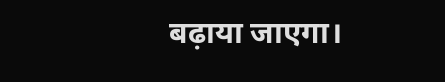बढ़ाया जाएगा।